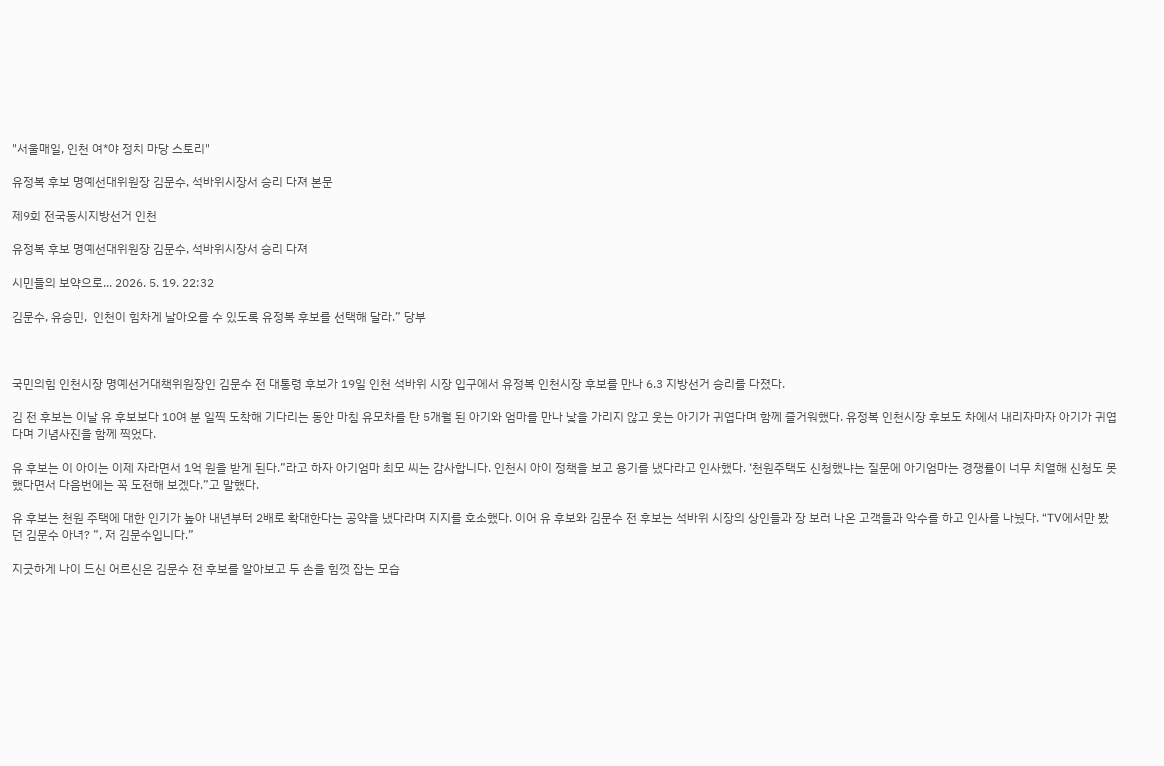"서울매일, 인천 여*야 정치 마당 스토리"

유정복 후보 명예선대위원장 김문수, 석바위시장서 승리 다져 본문

제9회 전국동시지방선거 인천

유정복 후보 명예선대위원장 김문수, 석바위시장서 승리 다져

시민들의 보약으로... 2026. 5. 19. 22:32

김문수, 유승민,  인천이 힘차게 날아오를 수 있도록 유정복 후보를 선택해 달라.” 당부



국민의힘 인천시장 명예선거대책위원장인 김문수 전 대통령 후보가 19일 인천 석바위 시장 입구에서 유정복 인천시장 후보를 만나 6.3 지방선거 승리를 다졌다.

김 전 후보는 이날 유 후보보다 10여 분 일찍 도착해 기다리는 동안 마침 유모차를 탄 5개월 된 아기와 엄마를 만나 낯을 가리지 않고 웃는 아기가 귀엽다며 함께 즐거워했다. 유정복 인천시장 후보도 차에서 내리자마자 아기가 귀엽다며 기념사진을 함께 찍었다.

유 후보는 이 아이는 이제 자라면서 1억 원을 받게 된다.”라고 하자 아기엄마 최모 씨는 감사합니다. 인천시 아이 정책을 보고 용기를 냈다라고 인사했다. ‘천원주택도 신청했냐는 질문에 아기엄마는 경쟁률이 너무 치열해 신청도 못했다면서 다음번에는 꼭 도전해 보겠다.”고 말했다.

유 후보는 천원 주택에 대한 인기가 높아 내년부터 2배로 확대한다는 공약을 냈다라며 지지를 호소했다. 이어 유 후보와 김문수 전 후보는 석바위 시장의 상인들과 장 보러 나온 고객들과 악수를 하고 인사를 나눴다. “TV에서만 봤던 김문수 아녀? ”, 저 김문수입니다.”

지긋하게 나이 드신 어르신은 김문수 전 후보를 알아보고 두 손을 힘껏 잡는 모습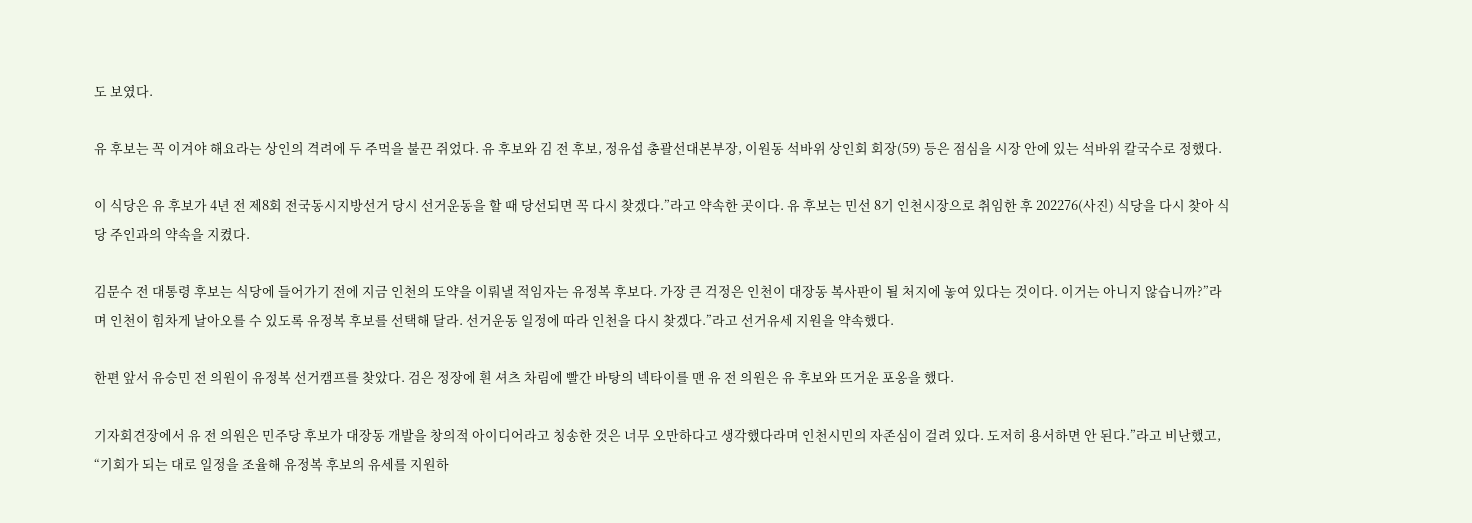도 보였다.

유 후보는 꼭 이겨야 해요라는 상인의 격려에 두 주먹을 불끈 쥐었다. 유 후보와 김 전 후보, 정유섭 총괄선대본부장, 이원동 석바위 상인회 회장(59) 등은 점심을 시장 안에 있는 석바위 칼국수로 정했다.

이 식당은 유 후보가 4년 전 제8회 전국동시지방선거 당시 선거운동을 할 때 당선되면 꼭 다시 찾겠다.”라고 약속한 곳이다. 유 후보는 민선 8기 인천시장으로 취임한 후 202276(사진) 식당을 다시 찾아 식당 주인과의 약속을 지켰다.

김문수 전 대통령 후보는 식당에 들어가기 전에 지금 인천의 도약을 이뤄낼 적임자는 유정복 후보다. 가장 큰 걱정은 인천이 대장동 복사판이 될 처지에 놓여 있다는 것이다. 이거는 아니지 않습니까?”라며 인천이 힘차게 날아오를 수 있도록 유정복 후보를 선택해 달라. 선거운동 일정에 따라 인천을 다시 찾겠다.”라고 선거유세 지원을 약속했다.

한편 앞서 유승민 전 의원이 유정복 선거캠프를 찾았다. 검은 정장에 흰 셔츠 차림에 빨간 바탕의 넥타이를 맨 유 전 의원은 유 후보와 뜨거운 포옹을 했다.

기자회견장에서 유 전 의원은 민주당 후보가 대장동 개발을 창의적 아이디어라고 칭송한 것은 너무 오만하다고 생각했다라며 인천시민의 자존심이 걸려 있다. 도저히 용서하면 안 된다.”라고 비난했고, “기회가 되는 대로 일정을 조율해 유정복 후보의 유세를 지원하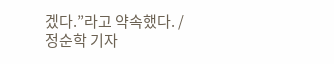겠다.”라고 약속했다. / 정순학 기자